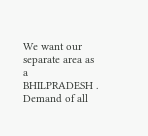We want our separate area as a BHILPRADESH . Demand of all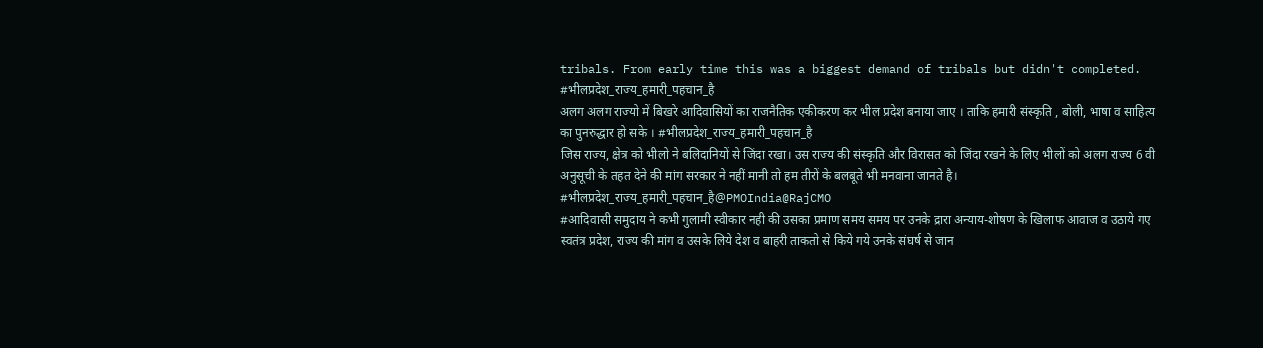tribals. From early time this was a biggest demand of tribals but didn't completed.
#भीलप्रदेश_राज्य_हमारी_पहचान_है
अलग अलग राज्यो में बिखरे आदिवासियों का राजनैतिक एकीकरण कर भील प्रदेश बनाया जाए । ताकि हमारी संस्कृति , बोली, भाषा व साहित्य का पुनरुद्धार हो सके । #भीलप्रदेश_राज्य_हमारी_पहचान_है
जिस राज्य, क्षेत्र को भीलो ने बलिदानियों से जिंदा रखा। उस राज्य की संस्कृति और विरासत को जिंदा रखने के लिए भीलों को अलग राज्य 6 वी अनुसूची के तहत देने की मांग सरकार ने नहीं मानी तो हम तीरों के बलबूते भी मनवाना जानते है।
#भीलप्रदेश_राज्य_हमारी_पहचान_है@PMOIndia@RajCMO
#आदिवासी समुदाय ने कभी गुलामी स्वीकार नही की उसका प्रमाण समय समय पर उनके द्रारा अन्याय-शोषण के खिलाफ आवाज व उठाये गए स्वतंत्र प्रदेश, राज्य की मांग व उसके लिये देश व बाहरी ताकतो से किये गये उनके संघर्ष से जान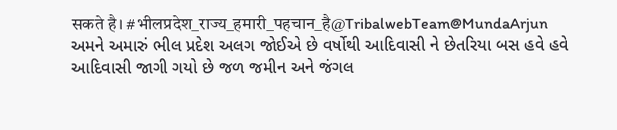सकते है। #भीलप्रदेश_राज्य_हमारी_पहचान_है@TribalwebTeam@MundaArjun
અમને અમારું ભીલ પ્રદેશ અલગ જોઈએ છે વર્ષોથી આદિવાસી ને છેતરિયા બસ હવે હવે આદિવાસી જાગી ગયો છે જળ જમીન અને જંગલ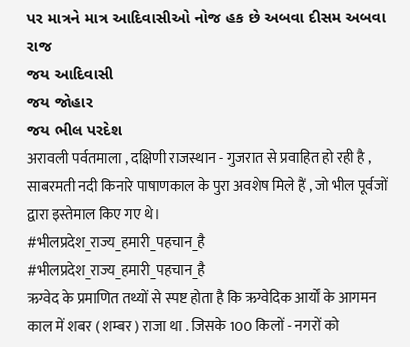પર માત્રને માત્ર આદિવાસીઓ નોજ હક છે અબવા દીસમ અબવા રાજ
જય આદિવાસી
જય જોહાર
જય ભીલ પરદેશ
अरावली पर्वतमाला , दक्षिणी राजस्थान - गुजरात से प्रवाहित हो रही है , साबरमती नदी किनारे पाषाणकाल के पुरा अवशेष मिले हैं , जो भील पूर्वजों द्वारा इस्तेमाल किए गए थे।
#भीलप्रदेश_राज्य_हमारी_पहचान_है
#भीलप्रदेश_राज्य_हमारी_पहचान_है
ऋग्वेद के प्रमाणित तथ्यों से स्पष्ट होता है कि ऋग्वेदिक आर्यों के आगमन काल में शबर ( शम्बर ) राजा था . जिसके 100 किलों - नगरों को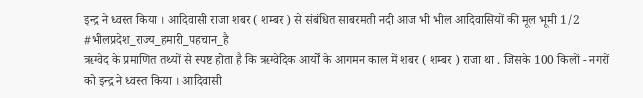इन्द्र ने ध्वस्त किया । आदिवासी राजा शबर ( शम्बर ) से संबंधित साबरमती नदी आज भी भील आदिवासियों की मूल भूमी 1/2
#भीलप्रदेश_राज्य_हमारी_पहचान_है
ऋग्वेद के प्रमाणित तथ्यों से स्पष्ट होता है कि ऋग्वेदिक आर्यों के आगमन काल में शबर ( शम्बर ) राजा था . जिसके 100 किलों - नगरों को इन्द्र ने ध्वस्त किया । आदिवासी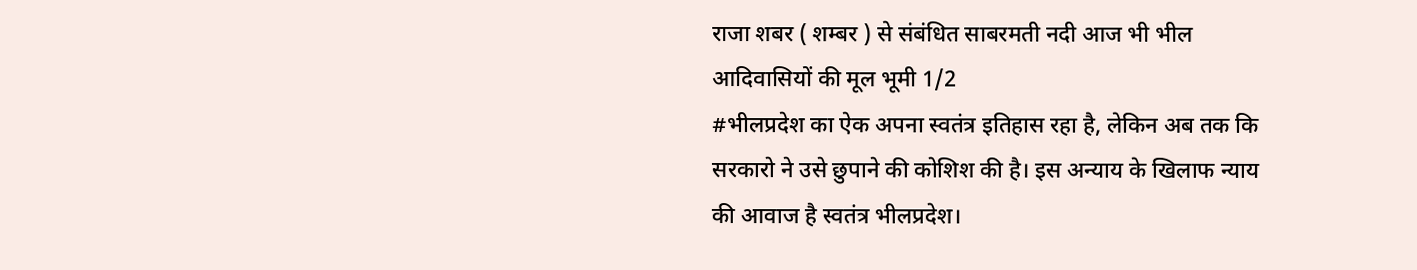राजा शबर ( शम्बर ) से संबंधित साबरमती नदी आज भी भील आदिवासियों की मूल भूमी 1/2
#भीलप्रदेश का ऐक अपना स्वतंत्र इतिहास रहा है, लेकिन अब तक कि सरकारो ने उसे छुपाने की कोशिश की है। इस अन्याय के खिलाफ न्याय की आवाज है स्वतंत्र भीलप्रदेश।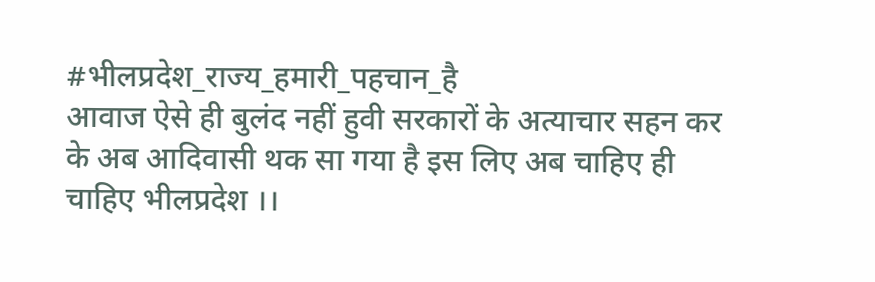#भीलप्रदेश_राज्य_हमारी_पहचान_है
आवाज ऐसे ही बुलंद नहीं हुवी सरकारों के अत्याचार सहन कर के अब आदिवासी थक सा गया है इस लिए अब चाहिए ही चाहिए भीलप्रदेश ।।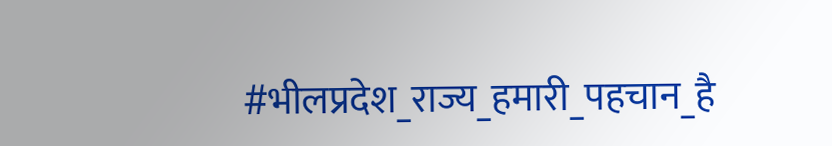#भीलप्रदेश_राज्य_हमारी_पहचान_है